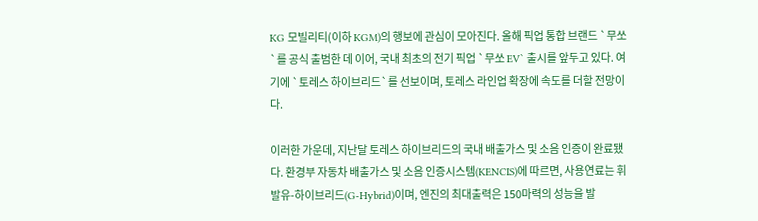KG 모빌리티(이하 KGM)의 행보에 관심이 모아진다. 올해 픽업 통합 브랜드 `무쏘`를 공식 출범한 데 이어, 국내 최초의 전기 픽업 `무쏘 EV` 출시를 앞두고 있다. 여기에 `토레스 하이브리드`를 선보이며, 토레스 라인업 확장에 속도를 더할 전망이다.

이러한 가운데, 지난달 토레스 하이브리드의 국내 배출가스 및 소음 인증이 완료됐다. 환경부 자동차 배출가스 및 소음 인증시스템(KENCIS)에 따르면, 사용연료는 휘발유-하이브리드(G-Hybrid)이며, 엔진의 최대출력은 150마력의 성능을 발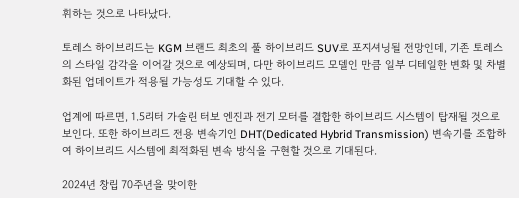휘하는 것으로 나타났다.

토레스 하이브리드는 KGM 브랜드 최초의 풀 하이브리드 SUV로 포지셔닝될 전망인데, 기존 토레스의 스타일 감각을 이어갈 것으로 예상되며, 다만 하이브리드 모델인 만큼 일부 디테일한 변화 및 차별화된 업데이트가 적용될 가능성도 기대할 수 있다.

업계에 따르면, 1.5리터 가솔린 터보 엔진과 전기 모터를 결합한 하이브리드 시스템이 탑재될 것으로 보인다. 또한 하이브리드 전용 변속기인 DHT(Dedicated Hybrid Transmission) 변속기를 조합하여 하이브리드 시스템에 최적화된 변속 방식을 구현할 것으로 기대된다.

2024년 창립 70주년을 맞이한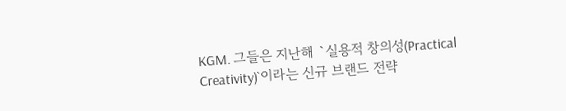KGM. 그들은 지난해 `실용적 창의성(Practical Creativity)`이라는 신규 브랜드 전략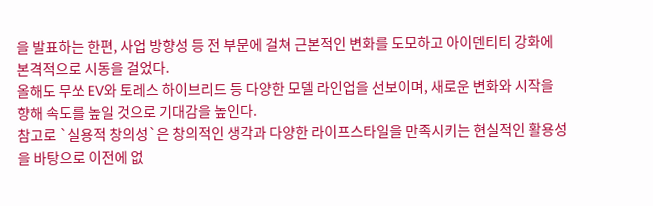을 발표하는 한편, 사업 방향성 등 전 부문에 걸쳐 근본적인 변화를 도모하고 아이덴티티 강화에 본격적으로 시동을 걸었다.
올해도 무쏘 EV와 토레스 하이브리드 등 다양한 모델 라인업을 선보이며, 새로운 변화와 시작을 향해 속도를 높일 것으로 기대감을 높인다.
참고로 `실용적 창의성`은 창의적인 생각과 다양한 라이프스타일을 만족시키는 현실적인 활용성을 바탕으로 이전에 없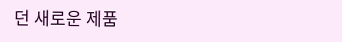던 새로운 제품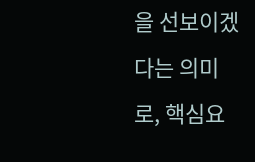을 선보이겠다는 의미로, 핵심요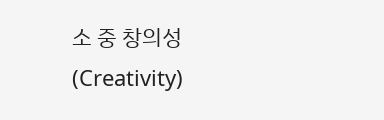소 중 창의성(Creativity)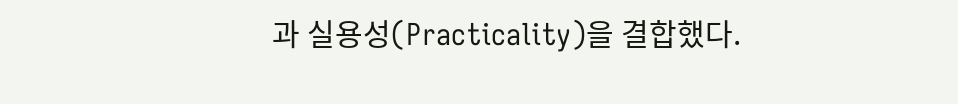과 실용성(Practicality)을 결합했다.